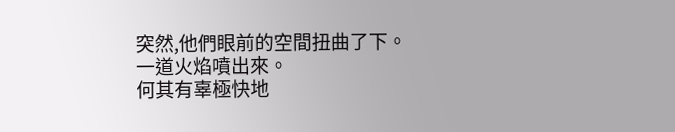突然,他們眼前的空間扭曲了下。
一道火焰噴出來。
何其有辜極快地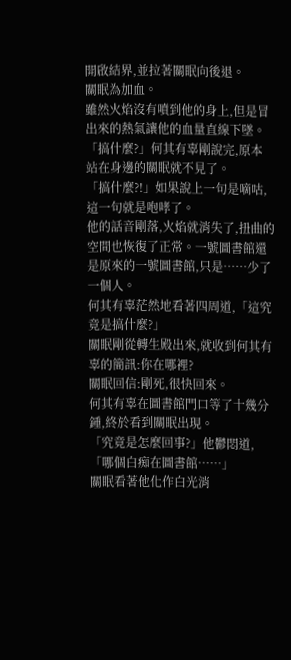開啟結界,並拉著關眠向後退。
關眠為加血。
雖然火焰沒有噴到他的身上,但是冒出來的熱氣讓他的血量直線下墜。
「搞什麼?」何其有辜剛說完,原本站在身邊的關眠就不見了。
「搞什麼?!」如果說上一句是嘀咕,這一句就是咆哮了。
他的話音剛落,火焰就消失了,扭曲的空間也恢復了正常。一號圖書館還是原來的一號圖書館,只是……少了一個人。
何其有辜茫然地看著四周道,「這究竟是搞什麼?」
關眠剛從轉生殿出來,就收到何其有辜的簡訊:你在哪裡?
關眠回信:剛死,很快回來。
何其有辜在圖書館門口等了十幾分鍾,終於看到關眠出現。
「究竟是怎麼回事?」他鬱悶道,「哪個白痴在圖書館……」
關眠看著他化作白光消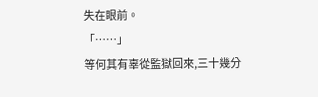失在眼前。
「……」
等何其有辜從監獄回來,三十幾分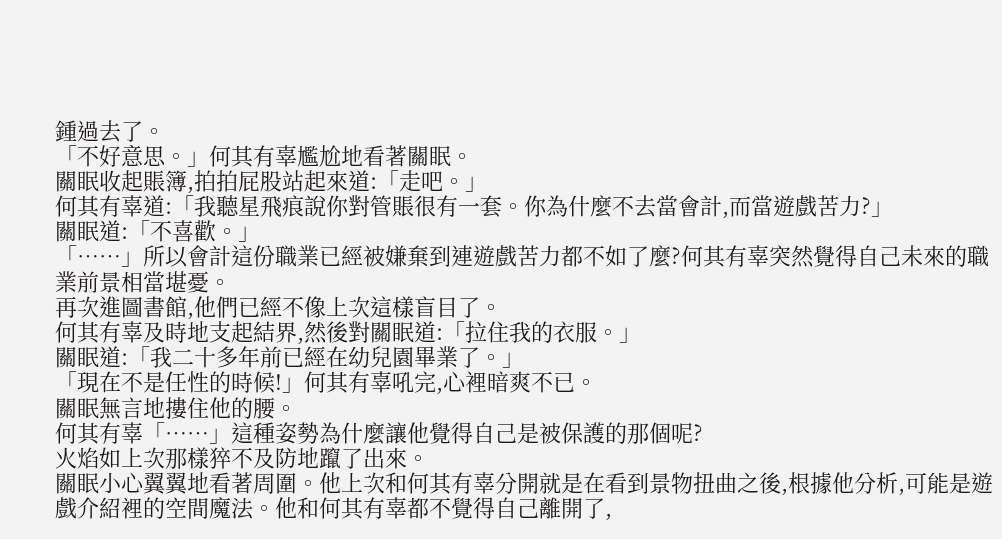鍾過去了。
「不好意思。」何其有辜尷尬地看著關眠。
關眠收起賬簿,拍拍屁股站起來道:「走吧。」
何其有辜道:「我聽星飛痕說你對管賬很有一套。你為什麼不去當會計,而當遊戲苦力?」
關眠道:「不喜歡。」
「……」所以會計這份職業已經被嫌棄到連遊戲苦力都不如了麼?何其有辜突然覺得自己未來的職業前景相當堪憂。
再次進圖書館,他們已經不像上次這樣盲目了。
何其有辜及時地支起結界,然後對關眠道:「拉住我的衣服。」
關眠道:「我二十多年前已經在幼兒園畢業了。」
「現在不是任性的時候!」何其有辜吼完,心裡暗爽不已。
關眠無言地摟住他的腰。
何其有辜「……」這種姿勢為什麼讓他覺得自己是被保護的那個呢?
火焰如上次那樣猝不及防地躥了出來。
關眠小心翼翼地看著周圍。他上次和何其有辜分開就是在看到景物扭曲之後,根據他分析,可能是遊戲介紹裡的空間魔法。他和何其有辜都不覺得自己離開了,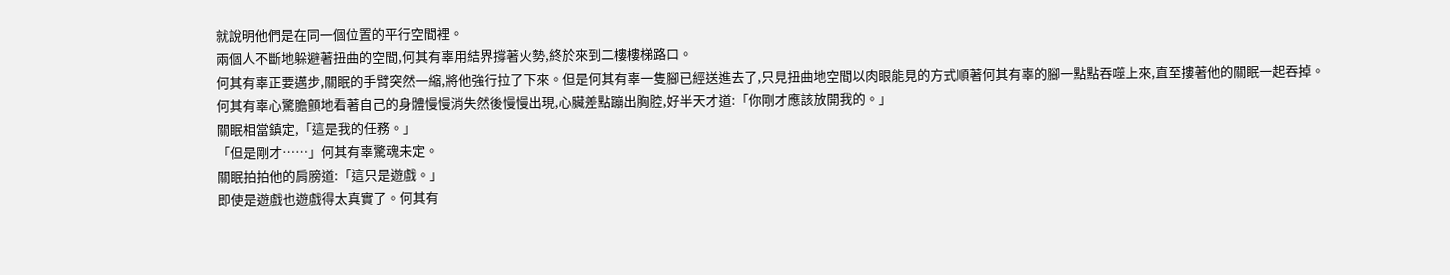就說明他們是在同一個位置的平行空間裡。
兩個人不斷地躲避著扭曲的空間,何其有辜用結界撐著火勢,終於來到二樓樓梯路口。
何其有辜正要邁步,關眠的手臂突然一縮,將他強行拉了下來。但是何其有辜一隻腳已經送進去了,只見扭曲地空間以肉眼能見的方式順著何其有辜的腳一點點吞噬上來,直至摟著他的關眠一起吞掉。
何其有辜心驚膽顫地看著自己的身體慢慢消失然後慢慢出現,心臟差點蹦出胸腔,好半天才道:「你剛才應該放開我的。」
關眠相當鎮定,「這是我的任務。」
「但是剛才……」何其有辜驚魂未定。
關眠拍拍他的肩膀道:「這只是遊戲。」
即使是遊戲也遊戲得太真實了。何其有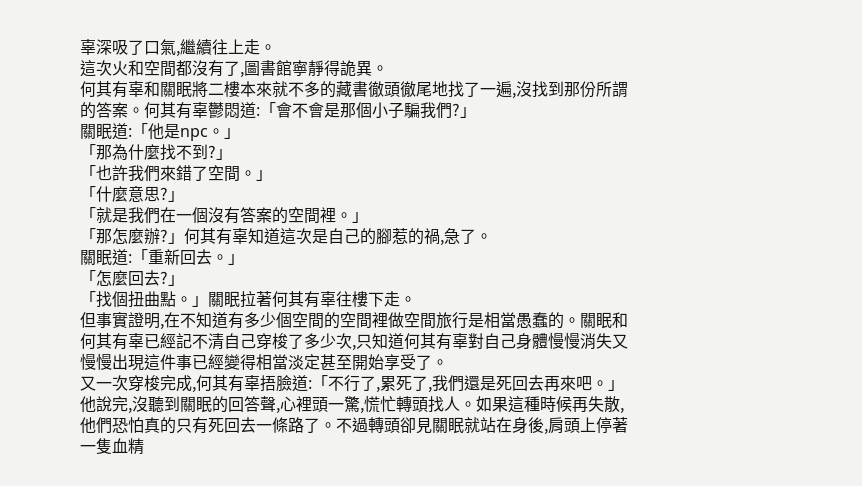辜深吸了口氣,繼續往上走。
這次火和空間都沒有了,圖書館寧靜得詭異。
何其有辜和關眠將二樓本來就不多的藏書徹頭徹尾地找了一遍,沒找到那份所謂的答案。何其有辜鬱悶道:「會不會是那個小子騙我們?」
關眠道:「他是npc。」
「那為什麼找不到?」
「也許我們來錯了空間。」
「什麼意思?」
「就是我們在一個沒有答案的空間裡。」
「那怎麼辦?」何其有辜知道這次是自己的腳惹的禍,急了。
關眠道:「重新回去。」
「怎麼回去?」
「找個扭曲點。」關眠拉著何其有辜往樓下走。
但事實證明,在不知道有多少個空間的空間裡做空間旅行是相當愚蠢的。關眠和何其有辜已經記不清自己穿梭了多少次,只知道何其有辜對自己身體慢慢消失又慢慢出現這件事已經變得相當淡定甚至開始享受了。
又一次穿梭完成,何其有辜捂臉道:「不行了,累死了,我們還是死回去再來吧。」他說完,沒聽到關眠的回答聲,心裡頭一驚,慌忙轉頭找人。如果這種時候再失散,他們恐怕真的只有死回去一條路了。不過轉頭卻見關眠就站在身後,肩頭上停著一隻血精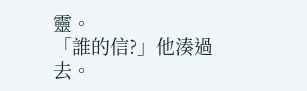靈。
「誰的信?」他湊過去。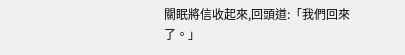關眠將信收起來,回頭道:「我們回來了。」